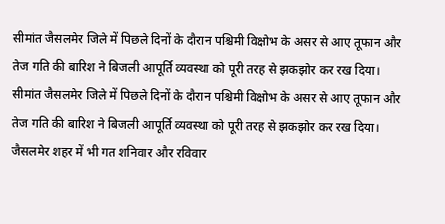सीमांत जैसलमेर जिले में पिछले दिनों के दौरान पश्चिमी विक्षोभ के असर से आए तूफान और तेज गति की बारिश ने बिजली आपूर्ति व्यवस्था को पूरी तरह से झकझोर कर रख दिया।
सीमांत जैसलमेर जिले में पिछले दिनों के दौरान पश्चिमी विक्षोभ के असर से आए तूफान और तेज गति की बारिश ने बिजली आपूर्ति व्यवस्था को पूरी तरह से झकझोर कर रख दिया। जैसलमेर शहर में भी गत शनिवार और रविवार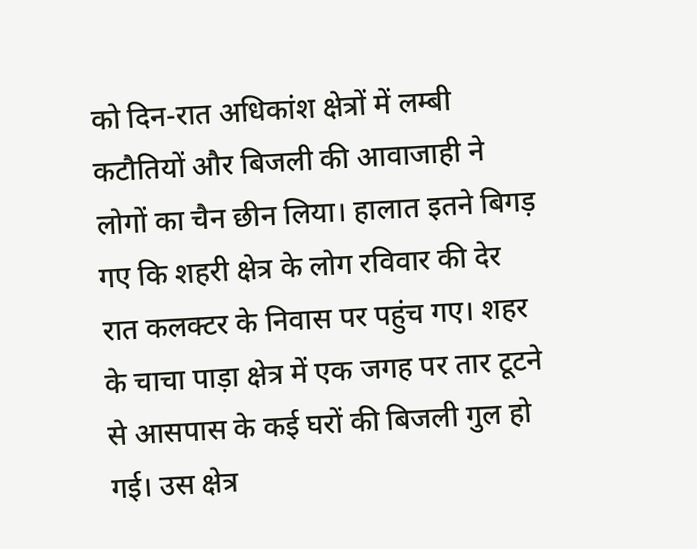को दिन-रात अधिकांश क्षेत्रों में लम्बी कटौतियों और बिजली की आवाजाही ने लोगों का चैन छीन लिया। हालात इतने बिगड़ गए कि शहरी क्षेत्र के लोग रविवार की देर रात कलक्टर के निवास पर पहुंच गए। शहर के चाचा पाड़ा क्षेत्र में एक जगह पर तार टूटने से आसपास के कई घरों की बिजली गुल हो गई। उस क्षेत्र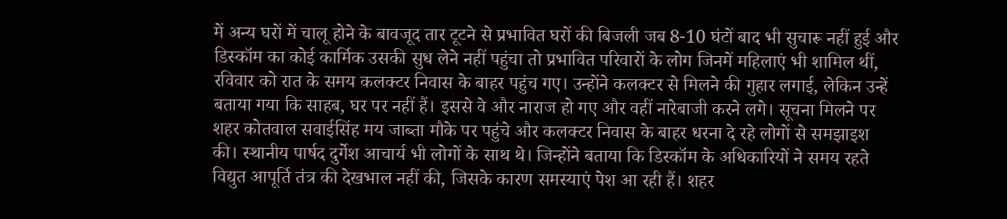में अन्य घरों में चालू होने के बावजूद तार टूटने से प्रभावित घरों की बिजली जब 8-10 घंटों बाद भी सुचारू नहीं हुई और डिस्कॉम का कोई कार्मिक उसकी सुध लेने नहीं पहुंचा तो प्रभावित परिवारों के लोग जिनमें महिलाएं भी शामिल थीं, रविवार को रात के समय कलक्टर निवास के बाहर पहुंच गए। उन्होंने कलक्टर से मिलने की गुहार लगाई, लेकिन उन्हें बताया गया कि साहब, घर पर नहीं हैं। इससे वे और नाराज हो गए और वहीं नारेबाजी करने लगे। सूचना मिलने पर शहर कोतवाल सवाईसिंह मय जाब्ता मौके पर पहुंचे और कलक्टर निवास के बाहर धरना दे रहे लोगों से समझाइश की। स्थानीय पार्षद दुर्गेश आचार्य भी लोगों के साथ थे। जिन्होंने बताया कि डिस्कॉम के अधिकारियों ने समय रहते विद्युत आपूर्ति तंत्र की देखभाल नहीं की, जिसके कारण समस्याएं पेश आ रही हैं। शहर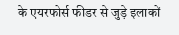के एयरफोर्स फीडर से जुड़े इलाकों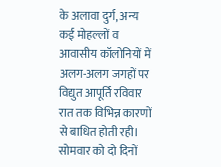के अलावा दुर्ग, अन्य कई मोहल्लों व आवासीय कॉलोनियों में अलग-अलग जगहों पर विद्युत आपूर्ति रविवार रात तक विभिन्न कारणों से बाधित होती रही। सोमवार को दो दिनों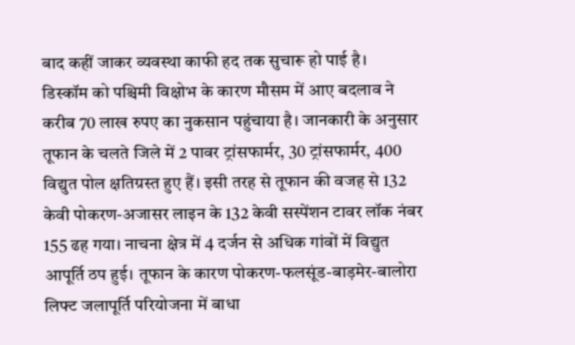बाद कहीं जाकर व्यवस्था काफी हद तक सुचारू हो पाई है।
डिस्कॉम को पश्चिमी विक्षोभ के कारण मौसम में आए बदलाव ने करीब 70 लाख रुपए का नुकसान पहुंचाया है। जानकारी के अनुसार तूफान के चलते जिले में 2 पावर ट्रांसफार्मर, 30 ट्रांसफार्मर, 400 विद्युत पोल क्षतिग्रस्त हुए हैं। इसी तरह से तूफान की वजह से 132 केवी पोकरण-अजासर लाइन के 132 केवी सस्पेंशन टावर लॉक नंबर 155 ढह गया। नाचना क्षेत्र में 4 दर्जन से अधिक गांवों में विद्युत आपूर्ति ठप हुई। तूफान के कारण पोकरण-फलसूंड-बाड़मेर-बालोरा लिफ्ट जलापूर्ति परियोजना में बाधा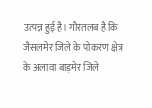उत्पन्न हुई है। गौरतलब है कि जैसलमेर जिले के पोकरण क्षेत्र के अलावा बाड़मेर जिले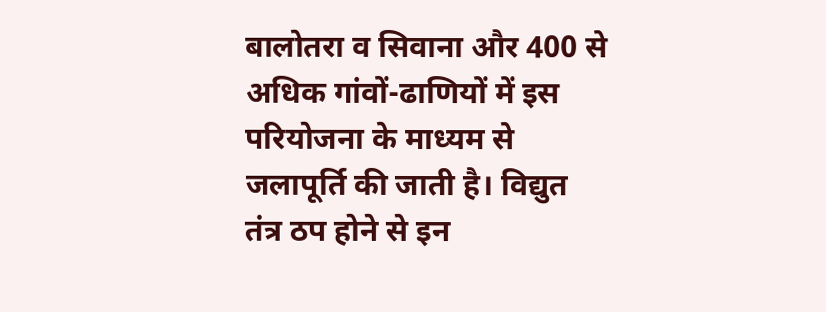बालोतरा व सिवाना और 400 से अधिक गांवों-ढाणियों में इस परियोजना के माध्यम से जलापूर्ति की जाती है। विद्युत तंत्र ठप होने से इन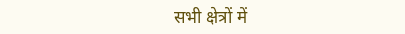सभी क्षेत्रों में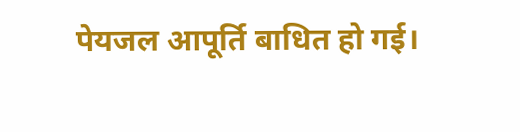पेयजल आपूर्ति बाधित हो गई।